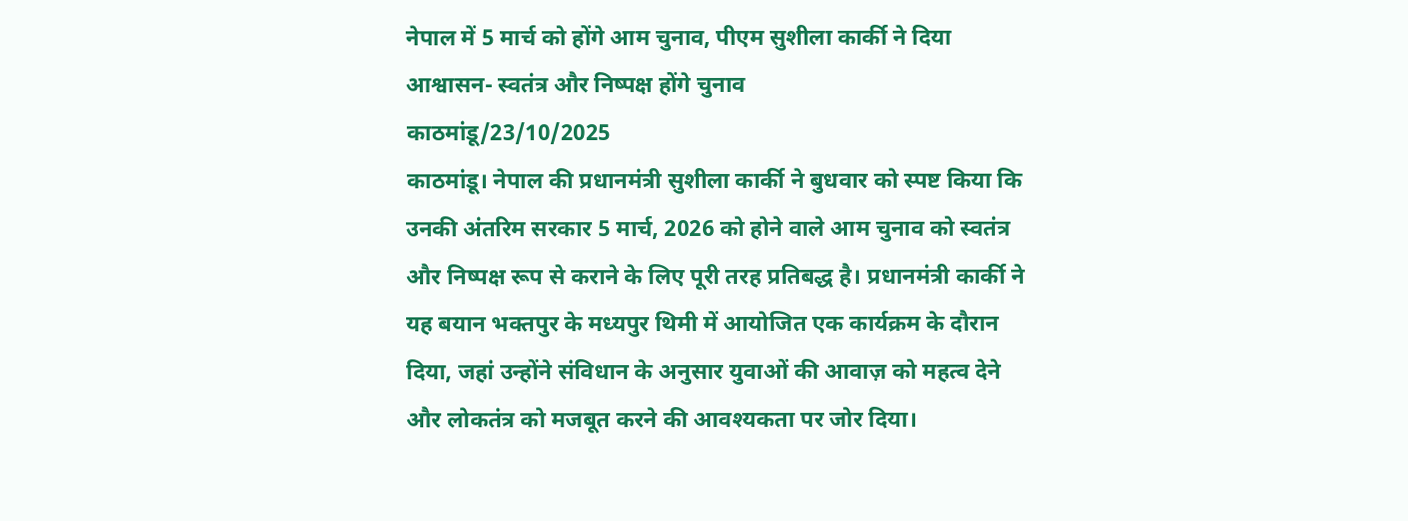नेपाल में 5 मार्च को होंगे आम चुनाव, पीएम सुशीला कार्की ने दिया आश्वासन- स्वतंत्र और निष्पक्ष होंगे चुनाव
काठमांडू/23/10/2025
काठमांडू। नेपाल की प्रधानमंत्री सुशीला कार्की ने बुधवार को स्पष्ट किया कि उनकी अंतरिम सरकार 5 मार्च, 2026 को होने वाले आम चुनाव को स्वतंत्र और निष्पक्ष रूप से कराने के लिए पूरी तरह प्रतिबद्ध है। प्रधानमंत्री कार्की ने यह बयान भक्तपुर के मध्यपुर थिमी में आयोजित एक कार्यक्रम के दौरान दिया, जहां उन्होंने संविधान के अनुसार युवाओं की आवाज़ को महत्व देने और लोकतंत्र को मजबूत करने की आवश्यकता पर जोर दिया।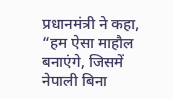प्रधानमंत्री ने कहा, “हम ऐसा माहौल बनाएंगे, जिसमें नेपाली बिना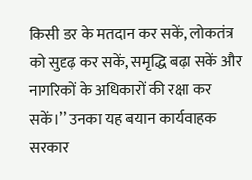किसी डर के मतदान कर सकें, लोकतंत्र को सुदृढ़ कर सकें, समृद्धि बढ़ा सकें और नागरिकों के अधिकारों की रक्षा कर सकें।’’ उनका यह बयान कार्यवाहक सरकार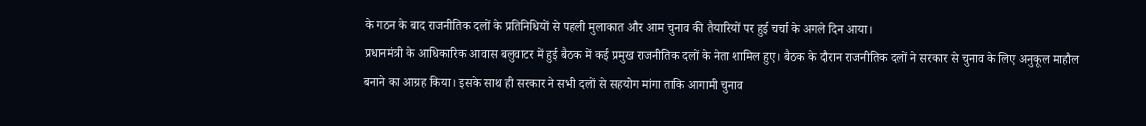के गठन के बाद राजनीतिक दलों के प्रतिनिधियों से पहली मुलाकात और आम चुनाव की तैयारियों पर हुई चर्चा के अगले दिन आया।
प्रधानमंत्री के आधिकारिक आवास बलुवाटर में हुई बैठक में कई प्रमुख राजनीतिक दलों के नेता शामिल हुए। बैठक के दौरान राजनीतिक दलों ने सरकार से चुनाव के लिए अनुकूल माहौल बनाने का आग्रह किया। इसके साथ ही सरकार ने सभी दलों से सहयोग मांगा ताकि आगामी चुनाव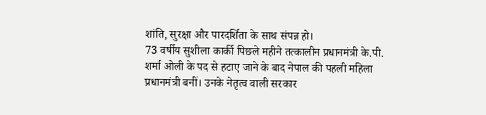शांति, सुरक्षा और पारदर्शिता के साथ संपन्न हो।
73 वर्षीय सुशीला कार्की पिछले महीने तत्कालीन प्रधानमंत्री के.पी. शर्मा ओली के पद से हटाए जाने के बाद नेपाल की पहली महिला प्रधानमंत्री बनीं। उनके नेतृत्व वाली सरकार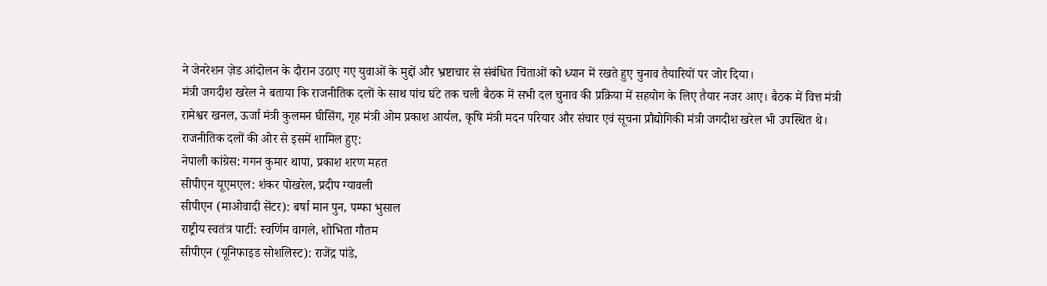ने जेनरेशन ज़ेड आंदोलन के दौरान उठाए गए युवाओं के मुद्दों और भ्रष्टाचार से संबंधित चिंताओं को ध्यान में रखते हुए चुनाव तैयारियों पर जोर दिया।
मंत्री जगदीश खरेल ने बताया कि राजनीतिक दलों के साथ पांच घंटे तक चली बैठक में सभी दल चुनाव की प्रक्रिया में सहयोग के लिए तैयार नजर आए। बैठक में वित्त मंत्री रामेश्वर खनल, ऊर्जा मंत्री कुलमन घीसिंग, गृह मंत्री ओम प्रकाश आर्यल, कृषि मंत्री मदन परियार और संचार एवं सूचना प्रौद्योगिकी मंत्री जगदीश खरेल भी उपस्थित थे।
राजनीतिक दलों की ओर से इसमें शामिल हुए:
नेपाली कांग्रेस: गगन कुमार थापा, प्रकाश शरण महत
सीपीएन यूएमएल: शंकर पोखरेल, प्रदीप ग्यावली
सीपीएन (माओवादी सेंटर): बर्षा मान पुन, पम्फा भुसाल
राष्ट्रीय स्वतंत्र पार्टी: स्वर्णिम वागले, शोभिता गौतम
सीपीएन (यूनिफाइड सोशलिस्ट): राजेंद्र पांडे,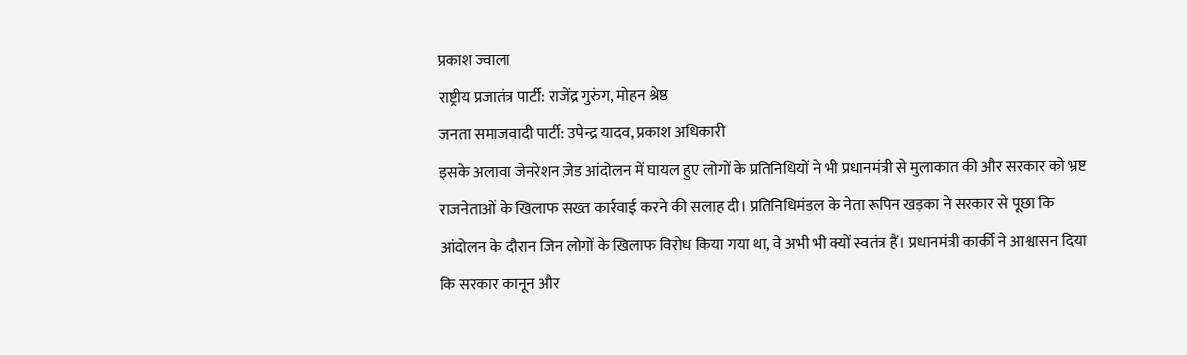प्रकाश ज्वाला
राष्ट्रीय प्रजातंत्र पार्टी: राजेंद्र गुरुंग, मोहन श्रेष्ठ
जनता समाजवादी पार्टी: उपेन्द्र यादव, प्रकाश अधिकारी
इसके अलावा जेनरेशन ज़ेड आंदोलन में घायल हुए लोगों के प्रतिनिधियों ने भी प्रधानमंत्री से मुलाकात की और सरकार को भ्रष्ट राजनेताओं के खिलाफ सख्त कार्रवाई करने की सलाह दी। प्रतिनिधिमंडल के नेता रूपिन खड़का ने सरकार से पूछा कि आंदोलन के दौरान जिन लोगों के खिलाफ विरोध किया गया था, वे अभी भी क्यों स्वतंत्र हैं। प्रधानमंत्री कार्की ने आश्वासन दिया कि सरकार कानून और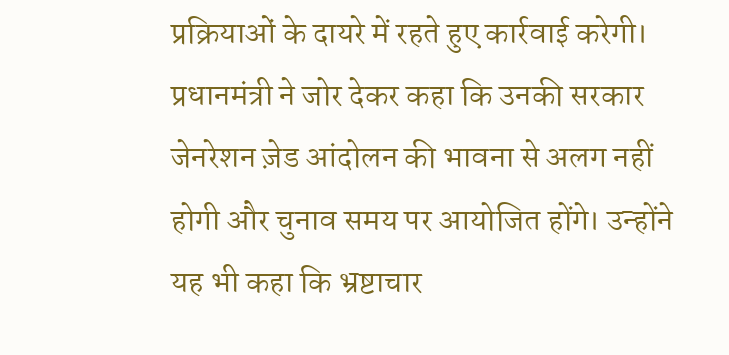प्रक्रियाओं के दायरे में रहते हुए कार्रवाई करेगी।
प्रधानमंत्री ने जोर देकर कहा कि उनकी सरकार जेनरेशन ज़ेड आंदोलन की भावना से अलग नहीं होगी और चुनाव समय पर आयोजित होंगे। उन्होंने यह भी कहा कि भ्रष्टाचार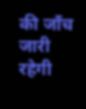की जाँच जारी रहेगी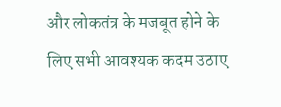और लोकतंत्र के मजबूत होने के लिए सभी आवश्यक कदम उठाए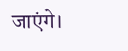जाएंगे।